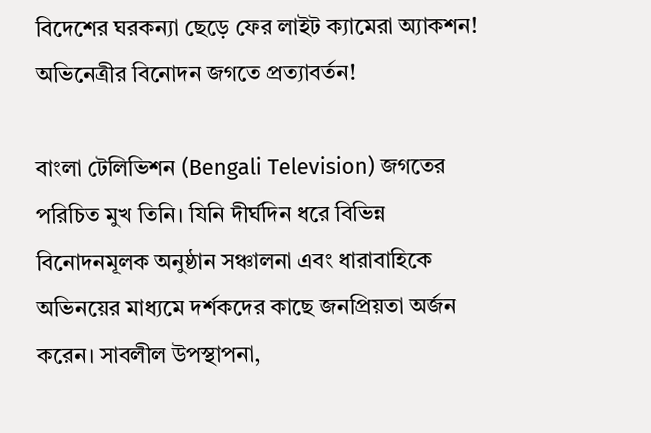বিদেশের ঘরকন্যা ছেড়ে ফের লাইট ক্যামেরা অ্যাকশন! অভিনেত্রীর বিনোদন জগতে প্রত্যাবর্তন!

বাংলা টেলিভিশন (Bengali Television) জগতের পরিচিত মুখ তিনি। যিনি দীর্ঘদিন ধরে বিভিন্ন বিনোদনমূলক অনুষ্ঠান সঞ্চালনা এবং ধারাবাহিকে অভিনয়ের মাধ্যমে দর্শকদের কাছে জনপ্রিয়তা অর্জন করেন। সাবলীল উপস্থাপনা,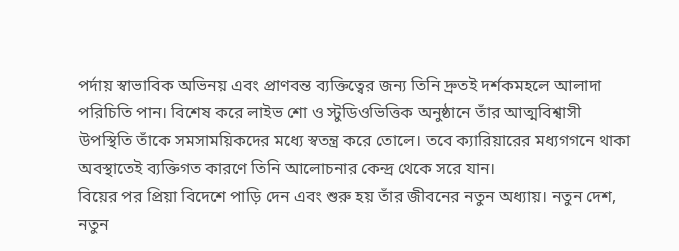পর্দায় স্বাভাবিক অভিনয় এবং প্রাণবন্ত ব্যক্তিত্বের জন্য তিনি দ্রুতই দর্শকমহলে আলাদা পরিচিতি পান। বিশেষ করে লাইভ শো ও স্টুডিওভিত্তিক অনুষ্ঠানে তাঁর আত্মবিশ্বাসী উপস্থিতি তাঁকে সমসাময়িকদের মধ্যে স্বতন্ত্র করে তোলে। তবে ক্যারিয়ারের মধ্যগগনে থাকা অবস্থাতেই ব্যক্তিগত কারণে তিনি আলোচনার কেন্দ্র থেকে সরে যান।
বিয়ের পর প্রিয়া বিদেশে পাড়ি দেন এবং শুরু হয় তাঁর জীবনের নতুন অধ্যায়। নতুন দেশ, নতুন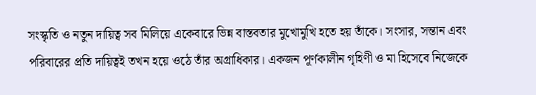সংস্কৃতি ও নতুন দায়িত্ব সব মিলিয়ে একেবারে ভিন্ন বাস্তবতার মুখোমুখি হতে হয় তাঁকে। সংসার, সন্তান এবং পরিবারের প্রতি দায়িত্বই তখন হয়ে ওঠে তাঁর অগ্রাধিকার। একজন পূর্ণকালীন গৃহিণী ও মা হিসেবে নিজেকে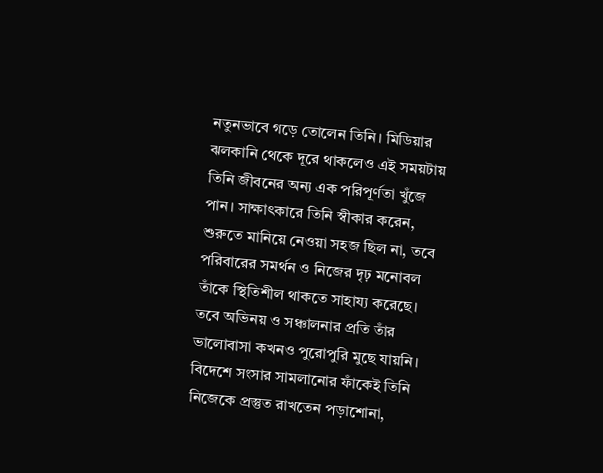নতুনভাবে গড়ে তোলেন তিনি। মিডিয়ার ঝলকানি থেকে দূরে থাকলেও এই সময়টায় তিনি জীবনের অন্য এক পরিপূর্ণতা খুঁজে পান। সাক্ষাৎকারে তিনি স্বীকার করেন, শুরুতে মানিয়ে নেওয়া সহজ ছিল না, তবে পরিবারের সমর্থন ও নিজের দৃঢ় মনোবল তাঁকে স্থিতিশীল থাকতে সাহায্য করেছে।
তবে অভিনয় ও সঞ্চালনার প্রতি তাঁর ভালোবাসা কখনও পুরোপুরি মুছে যায়নি। বিদেশে সংসার সামলানোর ফাঁকেই তিনি নিজেকে প্রস্তুত রাখতেন পড়াশোনা,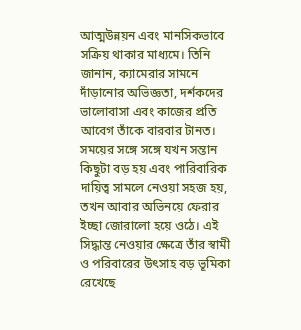আত্মউন্নয়ন এবং মানসিকভাবে সক্রিয় থাকার মাধ্যমে। তিনি জানান, ক্যামেরার সামনে দাঁড়ানোর অভিজ্ঞতা, দর্শকদের ভালোবাসা এবং কাজের প্রতি আবেগ তাঁকে বারবার টানত। সময়ের সঙ্গে সঙ্গে যখন সন্তান কিছুটা বড় হয় এবং পারিবারিক দায়িত্ব সামলে নেওয়া সহজ হয়, তখন আবার অভিনয়ে ফেরার ইচ্ছা জোরালো হয়ে ওঠে। এই সিদ্ধান্ত নেওয়ার ক্ষেত্রে তাঁর স্বামী ও পরিবারের উৎসাহ বড় ভূমিকা রেখেছে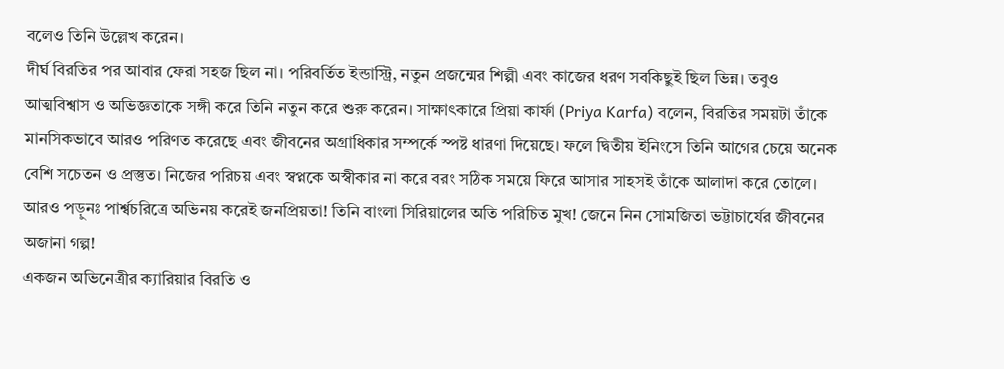বলেও তিনি উল্লেখ করেন।
দীর্ঘ বিরতির পর আবার ফেরা সহজ ছিল না। পরিবর্তিত ইন্ডাস্ট্রি, নতুন প্রজন্মের শিল্পী এবং কাজের ধরণ সবকিছুই ছিল ভিন্ন। তবুও আত্মবিশ্বাস ও অভিজ্ঞতাকে সঙ্গী করে তিনি নতুন করে শুরু করেন। সাক্ষাৎকারে প্রিয়া কার্ফা (Priya Karfa) বলেন, বিরতির সময়টা তাঁকে মানসিকভাবে আরও পরিণত করেছে এবং জীবনের অগ্রাধিকার সম্পর্কে স্পষ্ট ধারণা দিয়েছে। ফলে দ্বিতীয় ইনিংসে তিনি আগের চেয়ে অনেক বেশি সচেতন ও প্রস্তুত। নিজের পরিচয় এবং স্বপ্নকে অস্বীকার না করে বরং সঠিক সময়ে ফিরে আসার সাহসই তাঁকে আলাদা করে তোলে।
আরও পড়ুনঃ পার্শ্বচরিত্রে অভিনয় করেই জনপ্রিয়তা! তিনি বাংলা সিরিয়ালের অতি পরিচিত মুখ! জেনে নিন সোমজিতা ভট্টাচার্যের জীবনের অজানা গল্প!
একজন অভিনেত্রীর ক্যারিয়ার বিরতি ও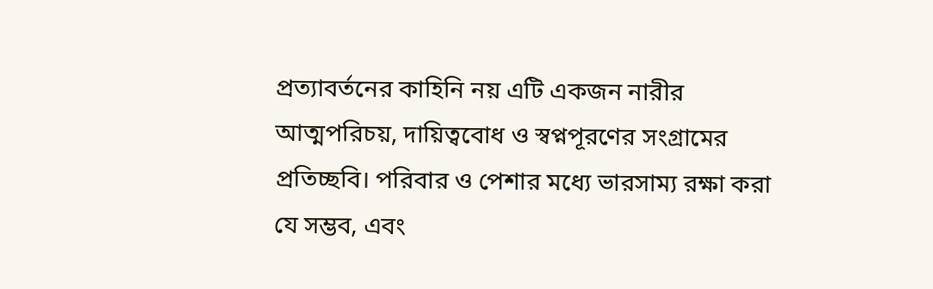প্রত্যাবর্তনের কাহিনি নয় এটি একজন নারীর আত্মপরিচয়, দায়িত্ববোধ ও স্বপ্নপূরণের সংগ্রামের প্রতিচ্ছবি। পরিবার ও পেশার মধ্যে ভারসাম্য রক্ষা করা যে সম্ভব, এবং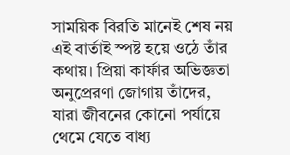সাময়িক বিরতি মানেই শেষ নয় এই বার্তাই স্পষ্ট হয়ে ওঠে তাঁর কথায়। প্রিয়া কার্ফার অভিজ্ঞতা অনুপ্রেরণা জোগায় তাঁদের, যারা জীবনের কোনো পর্যায়ে থেমে যেতে বাধ্য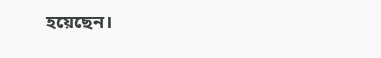হয়েছেন।